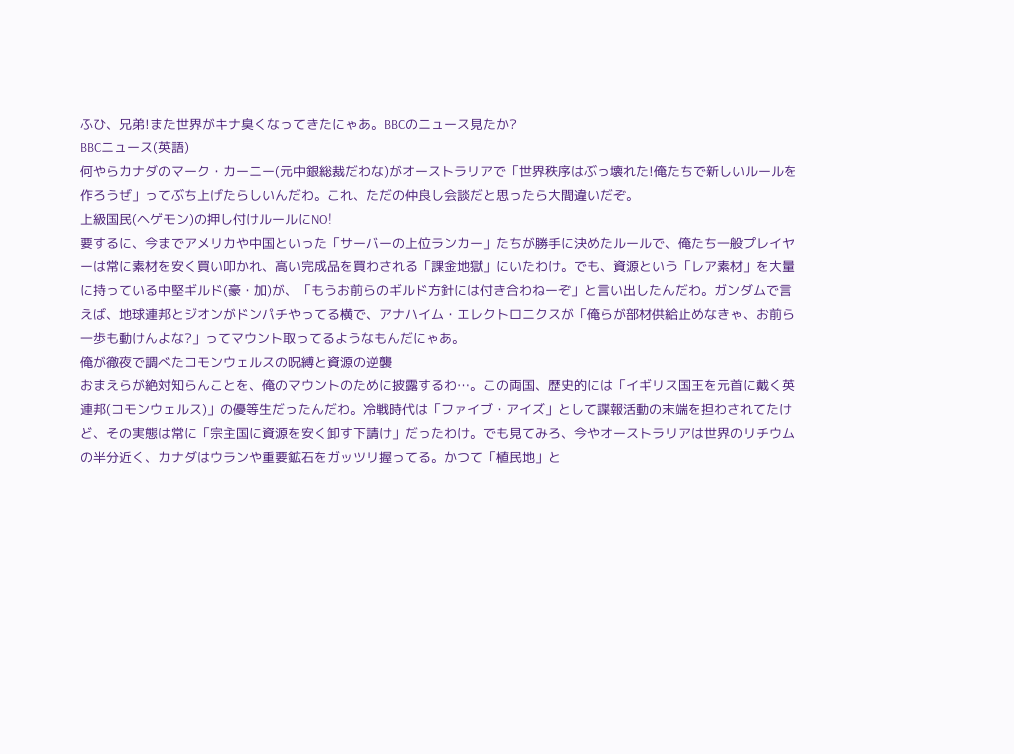ふひ、兄弟!また世界がキナ臭くなってきたにゃあ。BBCのニュース見たか?
BBCニュース(英語)
何やらカナダのマーク・カーニー(元中銀総裁だわな)がオーストラリアで「世界秩序はぶっ壊れた!俺たちで新しいルールを作ろうぜ」ってぶち上げたらしいんだわ。これ、ただの仲良し会談だと思ったら大間違いだぞ。
上級国民(ヘゲモン)の押し付けルールにNO!
要するに、今までアメリカや中国といった「サーバーの上位ランカー」たちが勝手に決めたルールで、俺たち一般プレイヤーは常に素材を安く買い叩かれ、高い完成品を買わされる「課金地獄」にいたわけ。でも、資源という「レア素材」を大量に持っている中堅ギルド(豪・加)が、「もうお前らのギルド方針には付き合わねーぞ」と言い出したんだわ。ガンダムで言えば、地球連邦とジオンがドンパチやってる横で、アナハイム・エレクトロニクスが「俺らが部材供給止めなきゃ、お前ら一歩も動けんよな?」ってマウント取ってるようなもんだにゃあ。
俺が徹夜で調べたコモンウェルスの呪縛と資源の逆襲
おまえらが絶対知らんことを、俺のマウントのために披露するわ…。この両国、歴史的には「イギリス国王を元首に戴く英連邦(コモンウェルス)」の優等生だったんだわ。冷戦時代は「ファイブ・アイズ」として諜報活動の末端を担わされてたけど、その実態は常に「宗主国に資源を安く卸す下請け」だったわけ。でも見てみろ、今やオーストラリアは世界のリチウムの半分近く、カナダはウランや重要鉱石をガッツリ握ってる。かつて「植民地」と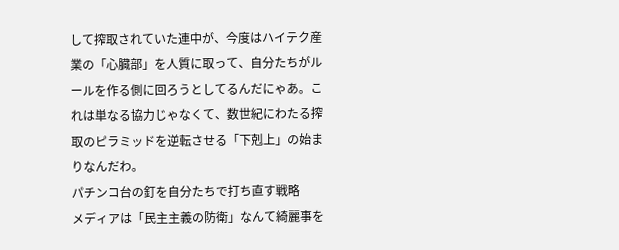して搾取されていた連中が、今度はハイテク産業の「心臓部」を人質に取って、自分たちがルールを作る側に回ろうとしてるんだにゃあ。これは単なる協力じゃなくて、数世紀にわたる搾取のピラミッドを逆転させる「下剋上」の始まりなんだわ。
パチンコ台の釘を自分たちで打ち直す戦略
メディアは「民主主義の防衛」なんて綺麗事を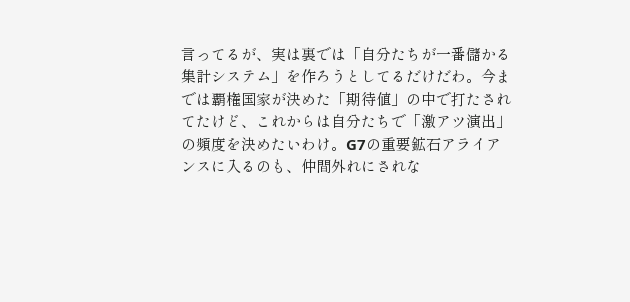言ってるが、実は裏では「自分たちが一番儲かる集計システム」を作ろうとしてるだけだわ。今までは覇権国家が決めた「期待値」の中で打たされてたけど、これからは自分たちで「激アツ演出」の頻度を決めたいわけ。G7の重要鉱石アライアンスに入るのも、仲間外れにされな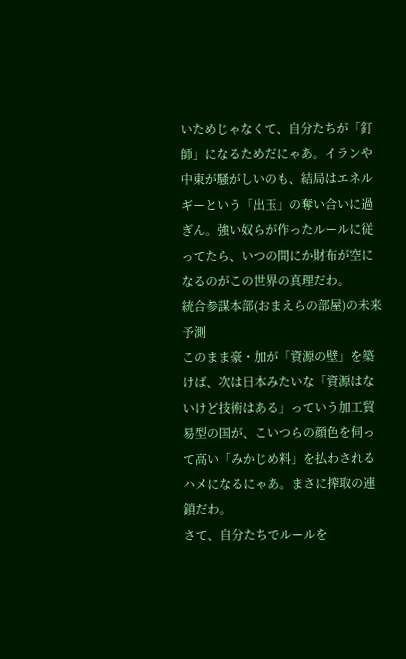いためじゃなくて、自分たちが「釘師」になるためだにゃあ。イランや中東が騒がしいのも、結局はエネルギーという「出玉」の奪い合いに過ぎん。強い奴らが作ったルールに従ってたら、いつの間にか財布が空になるのがこの世界の真理だわ。
統合参謀本部(おまえらの部屋)の未来予測
このまま豪・加が「資源の壁」を築けば、次は日本みたいな「資源はないけど技術はある」っていう加工貿易型の国が、こいつらの顔色を伺って高い「みかじめ料」を払わされるハメになるにゃあ。まさに搾取の連鎖だわ。
さて、自分たちでルールを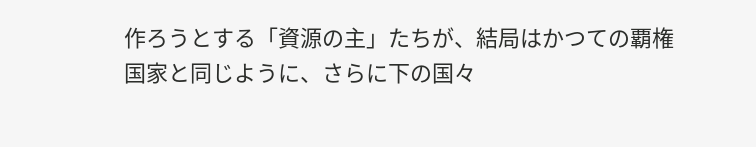作ろうとする「資源の主」たちが、結局はかつての覇権国家と同じように、さらに下の国々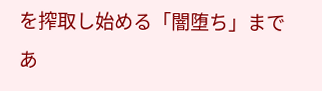を搾取し始める「闇堕ち」まであ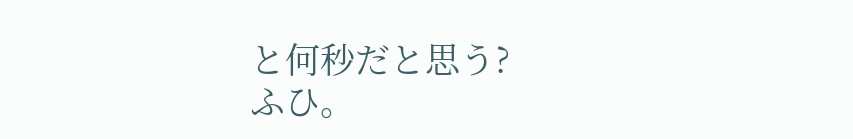と何秒だと思う?
ふひ。